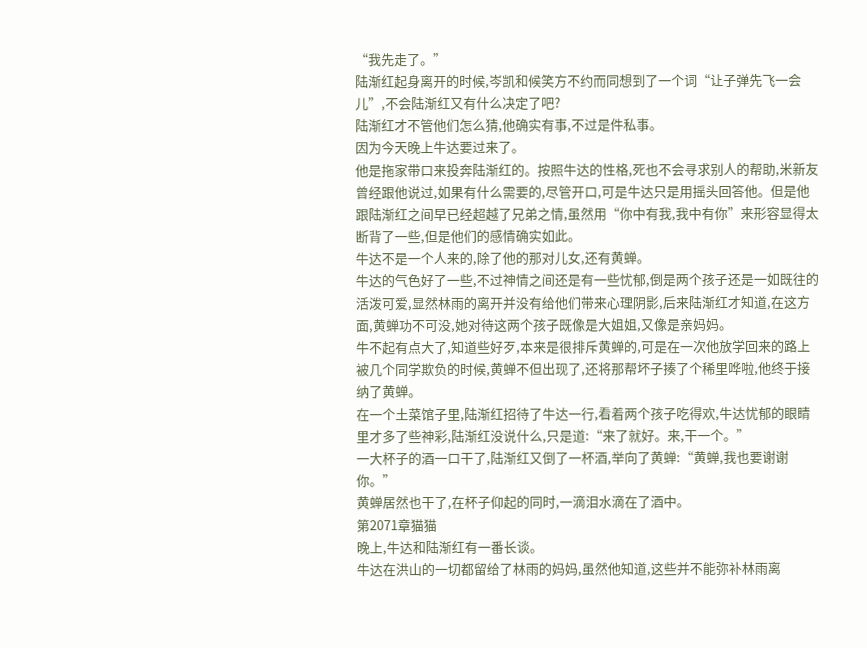“我先走了。”
陆渐红起身离开的时候,岑凯和候笑方不约而同想到了一个词“让子弹先飞一会儿”,不会陆渐红又有什么决定了吧?
陆渐红才不管他们怎么猜,他确实有事,不过是件私事。
因为今天晚上牛达要过来了。
他是拖家带口来投奔陆渐红的。按照牛达的性格,死也不会寻求别人的帮助,米新友曾经跟他说过,如果有什么需要的,尽管开口,可是牛达只是用摇头回答他。但是他跟陆渐红之间早已经超越了兄弟之情,虽然用“你中有我,我中有你”来形容显得太断背了一些,但是他们的感情确实如此。
牛达不是一个人来的,除了他的那对儿女,还有黄蝉。
牛达的气色好了一些,不过神情之间还是有一些忧郁,倒是两个孩子还是一如既往的活泼可爱,显然林雨的离开并没有给他们带来心理阴影,后来陆渐红才知道,在这方面,黄蝉功不可没,她对待这两个孩子既像是大姐姐,又像是亲妈妈。
牛不起有点大了,知道些好歹,本来是很排斥黄蝉的,可是在一次他放学回来的路上被几个同学欺负的时候,黄蝉不但出现了,还将那帮坏子揍了个稀里哗啦,他终于接纳了黄蝉。
在一个土菜馆子里,陆渐红招待了牛达一行,看着两个孩子吃得欢,牛达忧郁的眼睛里才多了些神彩,陆渐红没说什么,只是道:“来了就好。来,干一个。”
一大杯子的酒一口干了,陆渐红又倒了一杯酒,举向了黄蝉:“黄蝉,我也要谢谢你。”
黄蝉居然也干了,在杯子仰起的同时,一滴泪水滴在了酒中。
第2071章猫猫
晚上,牛达和陆渐红有一番长谈。
牛达在洪山的一切都留给了林雨的妈妈,虽然他知道,这些并不能弥补林雨离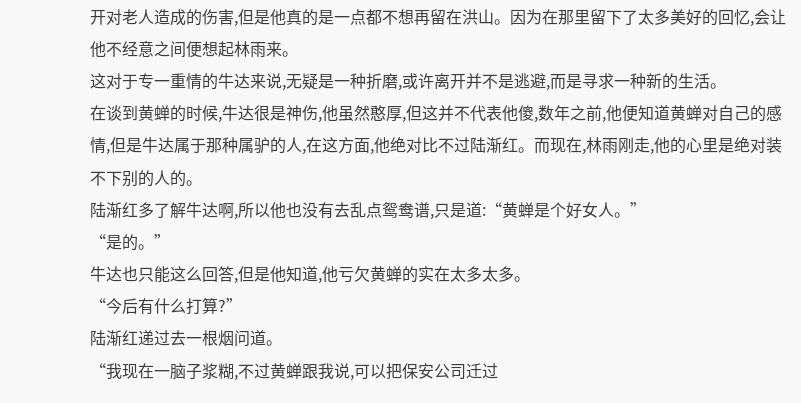开对老人造成的伤害,但是他真的是一点都不想再留在洪山。因为在那里留下了太多美好的回忆,会让他不经意之间便想起林雨来。
这对于专一重情的牛达来说,无疑是一种折磨,或许离开并不是逃避,而是寻求一种新的生活。
在谈到黄蝉的时候,牛达很是神伤,他虽然憨厚,但这并不代表他傻,数年之前,他便知道黄蝉对自己的感情,但是牛达属于那种属驴的人,在这方面,他绝对比不过陆渐红。而现在,林雨刚走,他的心里是绝对装不下别的人的。
陆渐红多了解牛达啊,所以他也没有去乱点鸳鸯谱,只是道:“黄蝉是个好女人。”
“是的。”
牛达也只能这么回答,但是他知道,他亏欠黄蝉的实在太多太多。
“今后有什么打算?”
陆渐红递过去一根烟问道。
“我现在一脑子浆糊,不过黄蝉跟我说,可以把保安公司迁过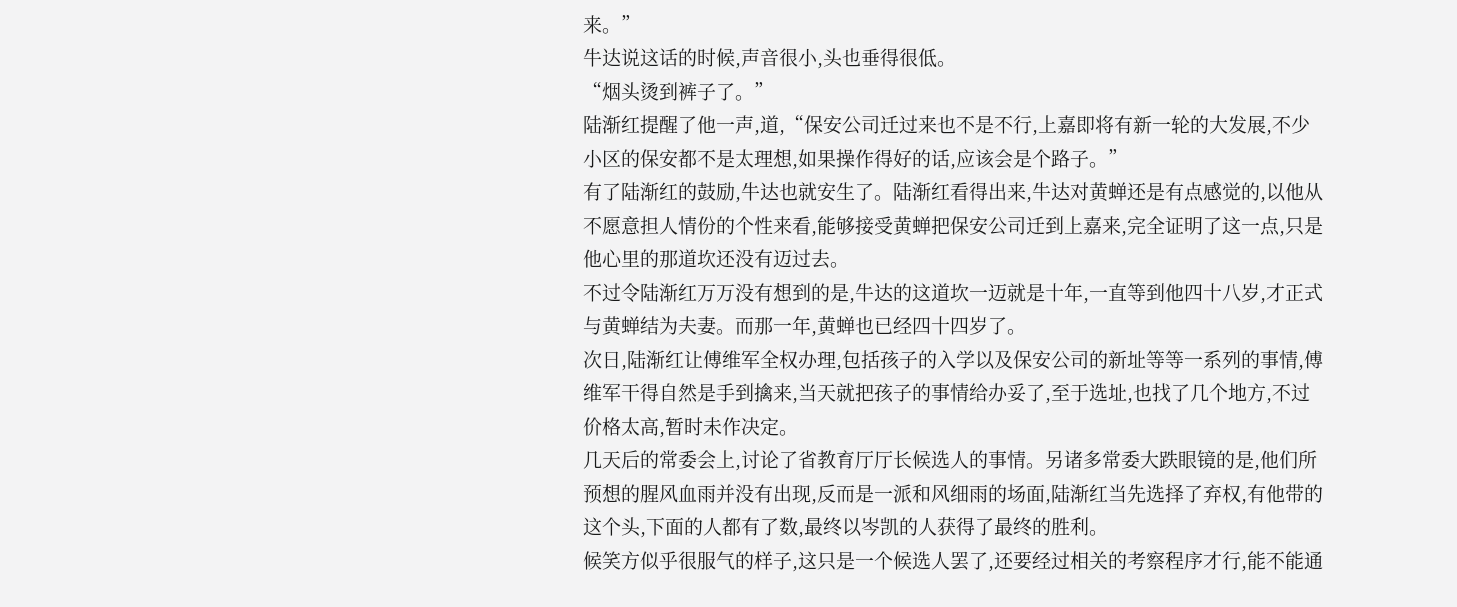来。”
牛达说这话的时候,声音很小,头也垂得很低。
“烟头烫到裤子了。”
陆渐红提醒了他一声,道,“保安公司迁过来也不是不行,上嘉即将有新一轮的大发展,不少小区的保安都不是太理想,如果操作得好的话,应该会是个路子。”
有了陆渐红的鼓励,牛达也就安生了。陆渐红看得出来,牛达对黄蝉还是有点感觉的,以他从不愿意担人情份的个性来看,能够接受黄蝉把保安公司迁到上嘉来,完全证明了这一点,只是他心里的那道坎还没有迈过去。
不过令陆渐红万万没有想到的是,牛达的这道坎一迈就是十年,一直等到他四十八岁,才正式与黄蝉结为夫妻。而那一年,黄蝉也已经四十四岁了。
次日,陆渐红让傅维军全权办理,包括孩子的入学以及保安公司的新址等等一系列的事情,傅维军干得自然是手到擒来,当天就把孩子的事情给办妥了,至于选址,也找了几个地方,不过价格太高,暂时未作决定。
几天后的常委会上,讨论了省教育厅厅长候选人的事情。另诸多常委大跌眼镜的是,他们所预想的腥风血雨并没有出现,反而是一派和风细雨的场面,陆渐红当先选择了弃权,有他带的这个头,下面的人都有了数,最终以岑凯的人获得了最终的胜利。
候笑方似乎很服气的样子,这只是一个候选人罢了,还要经过相关的考察程序才行,能不能通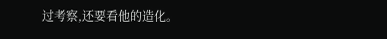过考察,还要看他的造化。